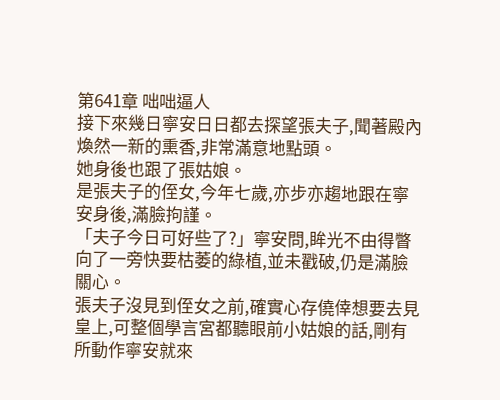第641章 咄咄逼人
接下來幾日寧安日日都去探望張夫子,聞著殿內煥然一新的熏香,非常滿意地點頭。
她身後也跟了張姑娘。
是張夫子的侄女,今年七歲,亦步亦趨地跟在寧安身後,滿臉拘謹。
「夫子今日可好些了?」寧安問,眸光不由得瞥向了一旁快要枯萎的綠植,並未戳破,仍是滿臉關心。
張夫子沒見到侄女之前,確實心存僥倖想要去見皇上,可整個學言宮都聽眼前小姑娘的話,剛有所動作寧安就來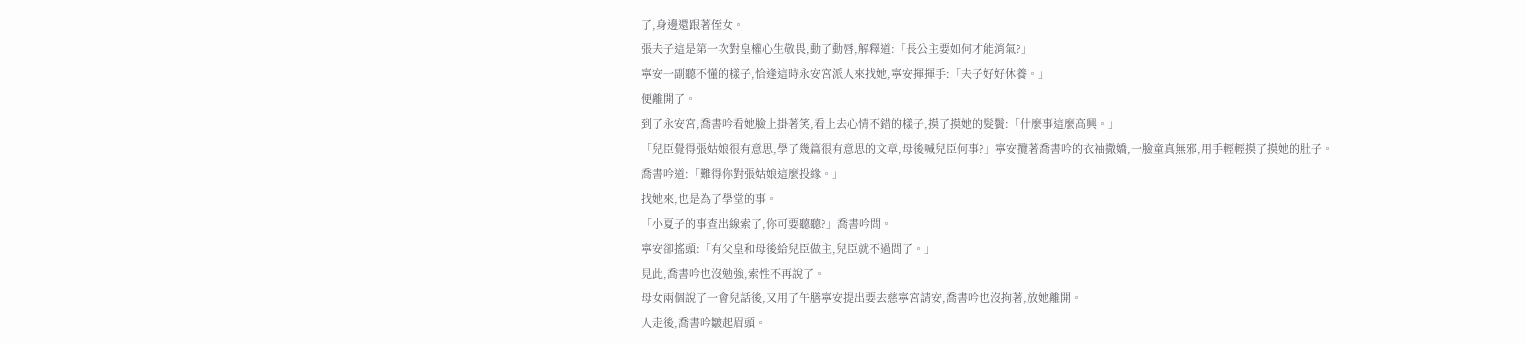了,身邊還跟著侄女。
張夫子這是第一次對皇權心生敬畏,動了動唇,解釋道:「長公主要如何才能消氣?」
寧安一副聽不懂的樣子,恰逢這時永安宮派人來找她,寧安揮揮手:「夫子好好休養。」
便離開了。
到了永安宮,喬書吟看她臉上掛著笑,看上去心情不錯的樣子,摸了摸她的髮鬢:「什麼事這麼高興。」
「兒臣覺得張姑娘很有意思,學了幾篇很有意思的文章,母後喊兒臣何事?」寧安攬著喬書吟的衣袖撒嬌,一臉童真無邪,用手輕輕摸了摸她的肚子。
喬書吟道:「難得你對張姑娘這麼投緣。」
找她來,也是為了學堂的事。
「小夏子的事查出線索了,你可要聽聽?」喬書吟問。
寧安卻搖頭:「有父皇和母後給兒臣做主,兒臣就不過問了。」
見此,喬書吟也沒勉強,索性不再說了。
母女兩個說了一會兒話後,又用了午膳寧安提出要去慈寧宮請安,喬書吟也沒拘著,放她離開。
人走後,喬書吟皺起眉頭。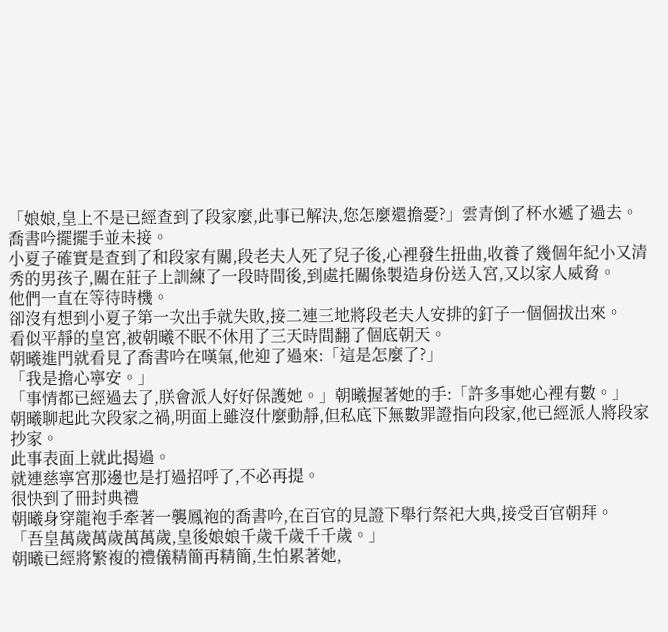「娘娘,皇上不是已經查到了段家麼,此事已解決,您怎麼還擔憂?」雲青倒了杯水遞了過去。
喬書吟擺擺手並未接。
小夏子確實是查到了和段家有關,段老夫人死了兒子後,心裡發生扭曲,收養了幾個年紀小又清秀的男孩子,關在莊子上訓練了一段時間後,到處托關係製造身份送入宮,又以家人威脅。
他們一直在等待時機。
卻沒有想到小夏子第一次出手就失敗,接二連三地將段老夫人安排的釘子一個個拔出來。
看似平靜的皇宮,被朝曦不眠不休用了三天時間翻了個底朝天。
朝曦進門就看見了喬書吟在嘆氣,他迎了過來:「這是怎麼了?」
「我是擔心寧安。」
「事情都已經過去了,朕會派人好好保護她。」朝曦握著她的手:「許多事她心裡有數。」
朝曦聊起此次段家之禍,明面上雖沒什麼動靜,但私底下無數罪證指向段家,他已經派人將段家抄家。
此事表面上就此揭過。
就連慈寧宮那邊也是打過招呼了,不必再提。
很快到了冊封典禮
朝曦身穿龍袍手牽著一襲鳳袍的喬書吟,在百官的見證下舉行祭祀大典,接受百官朝拜。
「吾皇萬歲萬歲萬萬歲,皇後娘娘千歲千歲千千歲。」
朝曦已經將繁複的禮儀精簡再精簡,生怕累著她,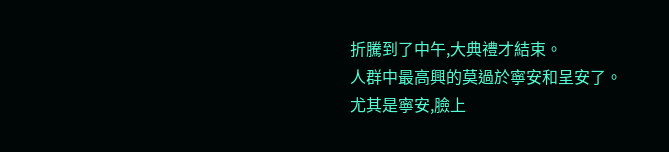折騰到了中午,大典禮才結束。
人群中最高興的莫過於寧安和呈安了。
尤其是寧安,臉上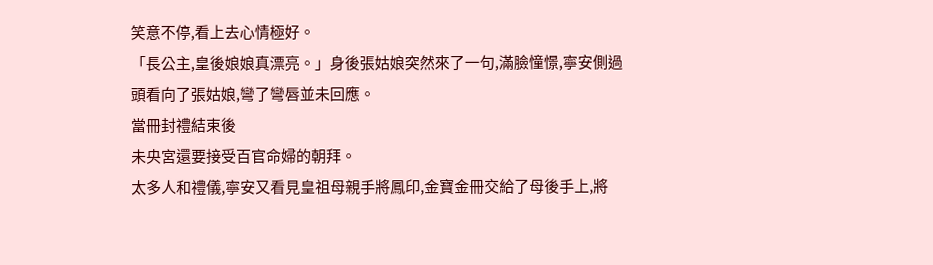笑意不停,看上去心情極好。
「長公主,皇後娘娘真漂亮。」身後張姑娘突然來了一句,滿臉憧憬,寧安側過頭看向了張姑娘,彎了彎唇並未回應。
當冊封禮結束後
未央宮還要接受百官命婦的朝拜。
太多人和禮儀,寧安又看見皇祖母親手將鳳印,金寶金冊交給了母後手上,將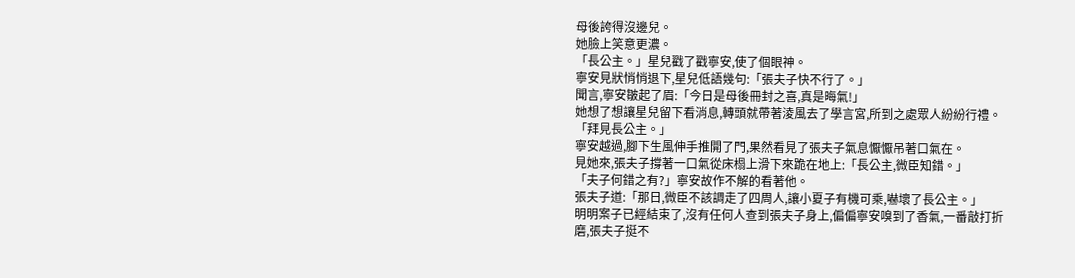母後誇得沒邊兒。
她臉上笑意更濃。
「長公主。」星兒戳了戳寧安,使了個眼神。
寧安見狀悄悄退下,星兒低語幾句:「張夫子快不行了。」
聞言,寧安皺起了眉:「今日是母後冊封之喜,真是晦氣!」
她想了想讓星兒留下看消息,轉頭就帶著淩風去了學言宮,所到之處眾人紛紛行禮。
「拜見長公主。」
寧安越過,腳下生風伸手推開了門,果然看見了張夫子氣息懨懨吊著口氣在。
見她來,張夫子撐著一口氣從床榻上滑下來跪在地上:「長公主,微臣知錯。」
「夫子何錯之有?」寧安故作不解的看著他。
張夫子道:「那日,微臣不該調走了四周人,讓小夏子有機可乘,嚇壞了長公主。」
明明案子已經結束了,沒有任何人查到張夫子身上,偏偏寧安嗅到了香氣,一番敲打折磨,張夫子挺不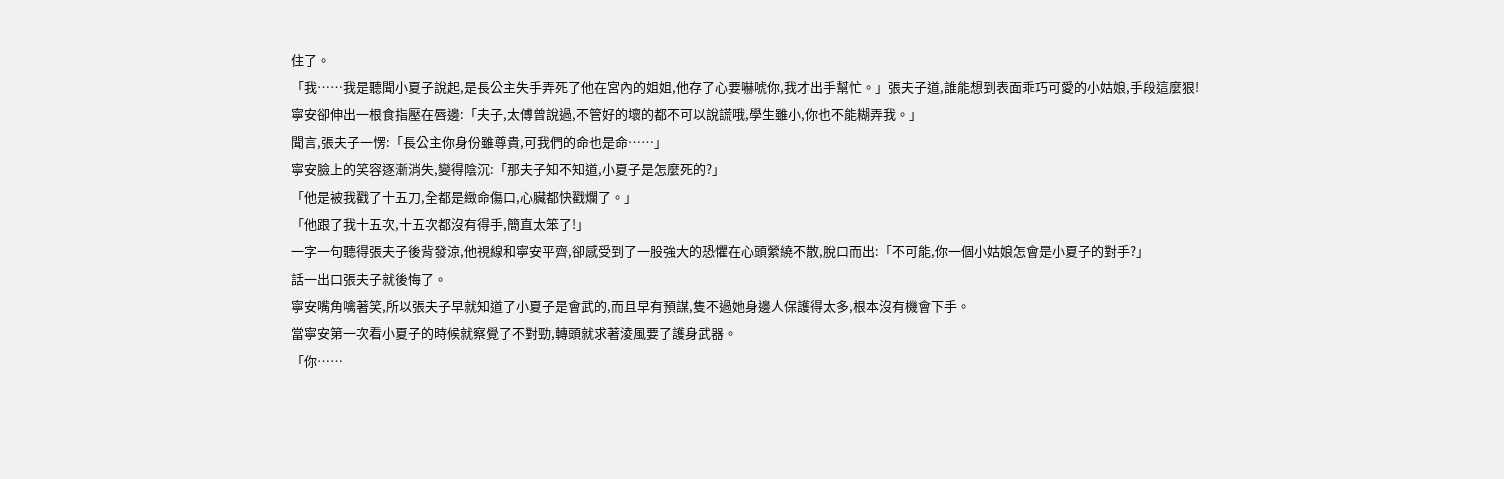住了。
「我……我是聽聞小夏子說起,是長公主失手弄死了他在宮內的姐姐,他存了心要嚇唬你,我才出手幫忙。」張夫子道,誰能想到表面乖巧可愛的小姑娘,手段這麼狠!
寧安卻伸出一根食指壓在唇邊:「夫子,太傅曾說過,不管好的壞的都不可以說謊哦,學生雖小,你也不能糊弄我。」
聞言,張夫子一愣:「長公主你身份雖尊貴,可我們的命也是命……」
寧安臉上的笑容逐漸消失,變得陰沉:「那夫子知不知道,小夏子是怎麼死的?」
「他是被我戳了十五刀,全都是緻命傷口,心臟都快戳爛了。」
「他跟了我十五次,十五次都沒有得手,簡直太笨了!」
一字一句聽得張夫子後背發涼,他視線和寧安平齊,卻感受到了一股強大的恐懼在心頭縈繞不散,脫口而出:「不可能,你一個小姑娘怎會是小夏子的對手?」
話一出口張夫子就後悔了。
寧安嘴角噙著笑,所以張夫子早就知道了小夏子是會武的,而且早有預謀,隻不過她身邊人保護得太多,根本沒有機會下手。
當寧安第一次看小夏子的時候就察覺了不對勁,轉頭就求著淩風要了護身武器。
「你……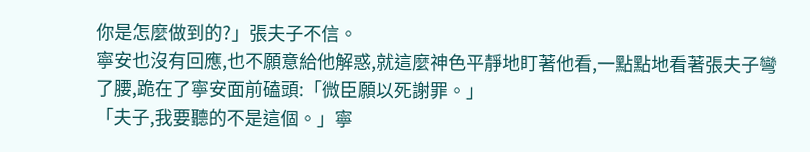你是怎麼做到的?」張夫子不信。
寧安也沒有回應,也不願意給他解惑,就這麼神色平靜地盯著他看,一點點地看著張夫子彎了腰,跪在了寧安面前磕頭:「微臣願以死謝罪。」
「夫子,我要聽的不是這個。」寧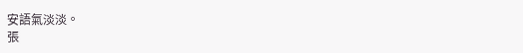安語氣淡淡。
張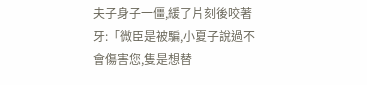夫子身子一僵,緩了片刻後咬著牙:「微臣是被騙,小夏子說過不會傷害您,隻是想替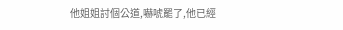他姐姐討個公道,嚇唬罷了,他已經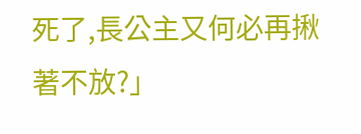死了,長公主又何必再揪著不放?」